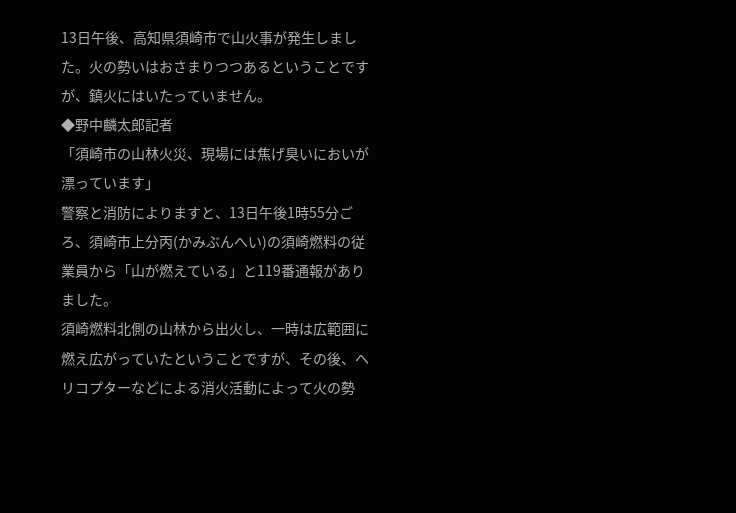13日午後、高知県須崎市で山火事が発生しました。火の勢いはおさまりつつあるということですが、鎮火にはいたっていません。
◆野中麟太郎記者
「須崎市の山林火災、現場には焦げ臭いにおいが漂っています」
警察と消防によりますと、13日午後1時55分ごろ、須崎市上分丙(かみぶんへい)の須崎燃料の従業員から「山が燃えている」と119番通報がありました。
須崎燃料北側の山林から出火し、一時は広範囲に燃え広がっていたということですが、その後、ヘリコプターなどによる消火活動によって火の勢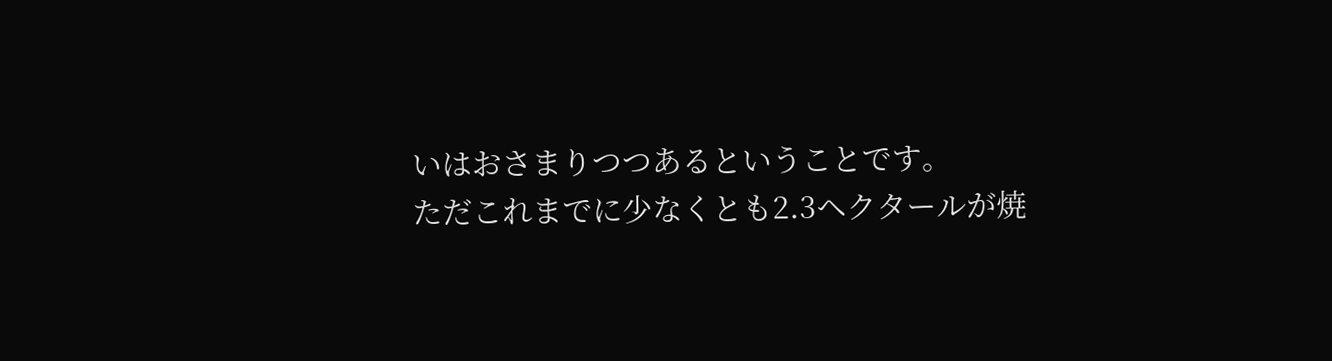いはおさまりつつあるということです。
ただこれまでに少なくとも2.3ヘクタールが焼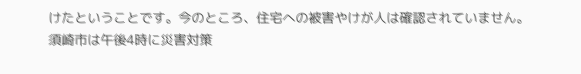けたということです。今のところ、住宅への被害やけが人は確認されていません。
須崎市は午後4時に災害対策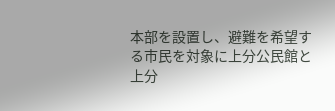本部を設置し、避難を希望する市民を対象に上分公民館と上分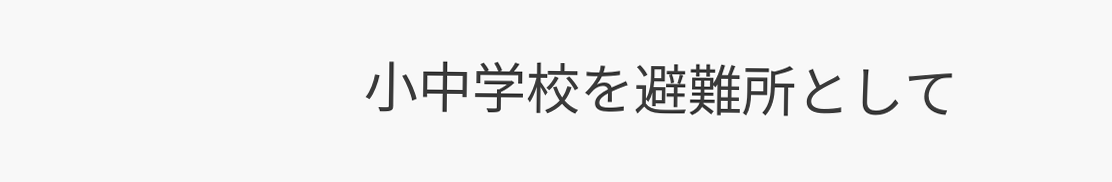小中学校を避難所として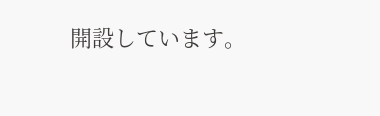開設しています。